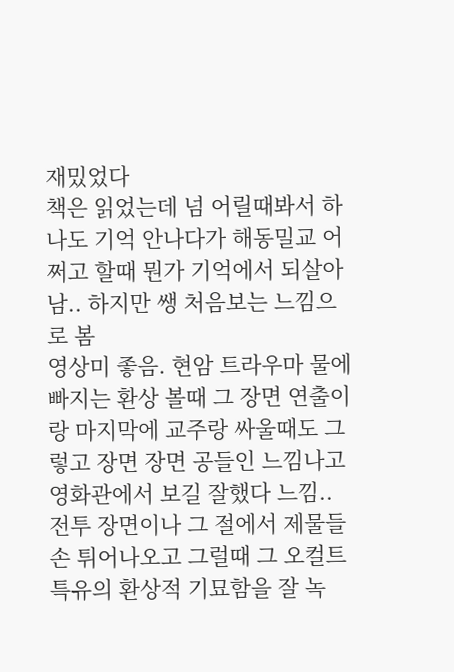재밌었다
책은 읽었는데 넘 어릴때봐서 하나도 기억 안나다가 해동밀교 어쩌고 할때 뭔가 기억에서 되살아남.. 하지만 쌩 처음보는 느낌으로 봄
영상미 좋음. 현암 트라우마 물에빠지는 환상 볼때 그 장면 연출이랑 마지막에 교주랑 싸울때도 그렇고 장면 장면 공들인 느낌나고 영화관에서 보길 잘했다 느낌.. 전투 장면이나 그 절에서 제물들 손 튀어나오고 그럴때 그 오컬트 특유의 환상적 기묘함을 잘 녹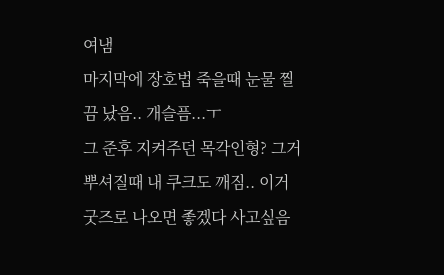여냄
마지막에 장호법 죽을때 눈물 찔끔 났음.. 개슬픔...ㅜ
그 준후 지켜주던 목각인형? 그거 뿌셔질때 내 쿠크도 깨짐.. 이거 굿즈로 나오면 좋겠다 사고싶음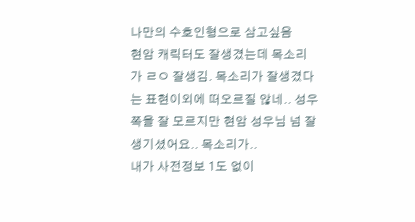나만의 수호인형으로 삼고싶음
현암 캐릭터도 잘생겼는데 목소리가 ㄹㅇ 잘생김. 목소리가 잘생겼다는 표현이외에 떠오르질 않네.. 성우쪽을 잘 모르지만 현암 성우님 넘 잘생기셨어요.. 목소리가..
내가 사전정보 1도 없이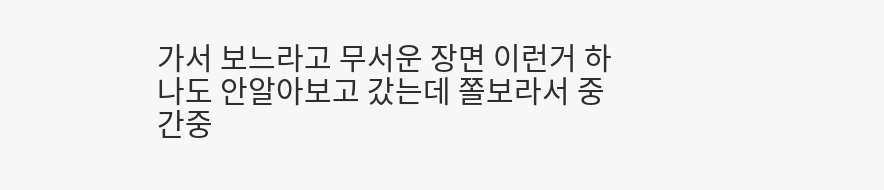가서 보느라고 무서운 장면 이런거 하나도 안알아보고 갔는데 쫄보라서 중간중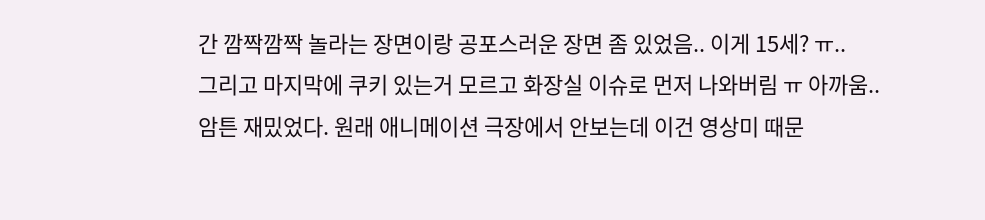간 깜짝깜짝 놀라는 장면이랑 공포스러운 장면 좀 있었음.. 이게 15세? ㅠ..
그리고 마지막에 쿠키 있는거 모르고 화장실 이슈로 먼저 나와버림 ㅠ 아까움..
암튼 재밌었다. 원래 애니메이션 극장에서 안보는데 이건 영상미 때문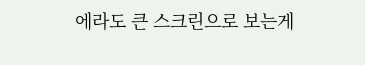에라도 큰 스크린으로 보는게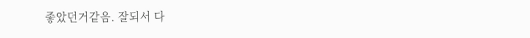좋았던거같음. 잘되서 다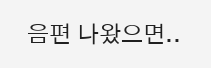음편 나왔으면..